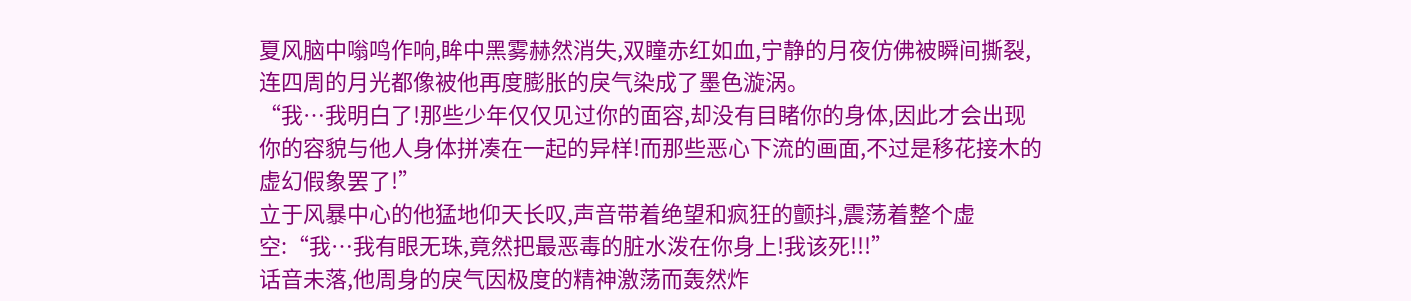夏风脑中嗡鸣作响,眸中黑雾赫然消失,双瞳赤红如血,宁静的月夜仿佛被瞬间撕裂,连四周的月光都像被他再度膨胀的戾气染成了墨色漩涡。
“我…我明白了!那些少年仅仅见过你的面容,却没有目睹你的身体,因此才会出现你的容貌与他人身体拼凑在一起的异样!而那些恶心下流的画面,不过是移花接木的虚幻假象罢了!”
立于风暴中心的他猛地仰天长叹,声音带着绝望和疯狂的颤抖,震荡着整个虚空:“我…我有眼无珠,竟然把最恶毒的脏水泼在你身上!我该死!!!”
话音未落,他周身的戾气因极度的精神激荡而轰然炸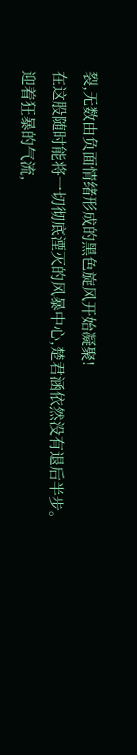裂,无数由负面情绪形成的黑色旋风开始凝聚!
在这股随时能将一切彻底湮灭的风暴中心,楚君涵依然没有退后半步。
迎着狂暴的气流,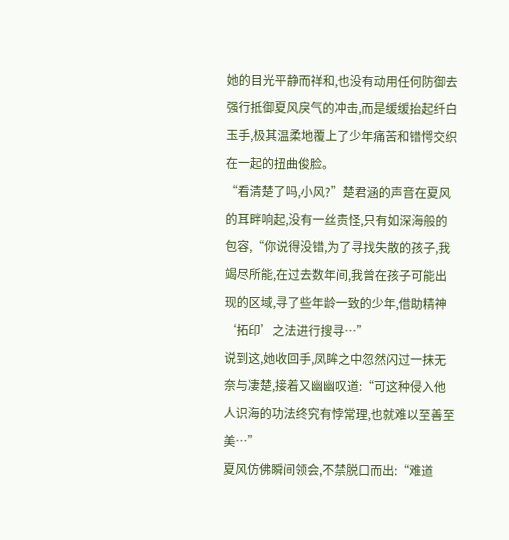她的目光平静而祥和,也没有动用任何防御去强行抵御夏风戾气的冲击,而是缓缓抬起纤白玉手,极其温柔地覆上了少年痛苦和错愕交织在一起的扭曲俊脸。
“看清楚了吗,小风?”楚君涵的声音在夏风的耳畔响起,没有一丝责怪,只有如深海般的包容,“你说得没错,为了寻找失散的孩子,我竭尽所能,在过去数年间,我曾在孩子可能出现的区域,寻了些年龄一致的少年,借助精神‘拓印’之法进行搜寻…”
说到这,她收回手,凤眸之中忽然闪过一抹无奈与凄楚,接着又幽幽叹道:“可这种侵入他人识海的功法终究有悖常理,也就难以至善至美…”
夏风仿佛瞬间领会,不禁脱口而出:“难道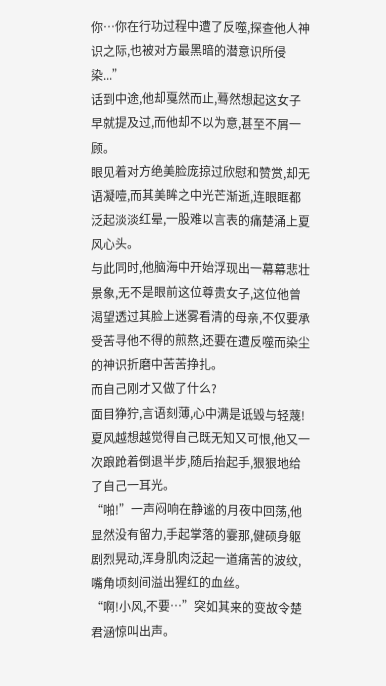你…你在行功过程中遭了反噬,探查他人神识之际,也被对方最黑暗的潜意识所侵染...”
话到中途,他却戛然而止,蓦然想起这女子早就提及过,而他却不以为意,甚至不屑一顾。
眼见着对方绝美脸庞掠过欣慰和赞赏,却无语凝噎,而其美眸之中光芒渐逝,连眼眶都泛起淡淡红晕,一股难以言表的痛楚涌上夏风心头。
与此同时,他脑海中开始浮现出一幕幕悲壮景象,无不是眼前这位尊贵女子,这位他曾渴望透过其脸上迷雾看清的母亲,不仅要承受苦寻他不得的煎熬,还要在遭反噬而染尘的神识折磨中苦苦挣扎。
而自己刚才又做了什么?
面目狰狞,言语刻薄,心中满是诋毁与轻蔑!
夏风越想越觉得自己既无知又可恨,他又一次踉跄着倒退半步,随后抬起手,狠狠地给了自己一耳光。
“啪!”一声闷响在静谧的月夜中回荡,他显然没有留力,手起掌落的霎那,健硕身躯剧烈晃动,浑身肌肉泛起一道痛苦的波纹,嘴角顷刻间溢出猩红的血丝。
“啊!小风,不要…”突如其来的变故令楚君涵惊叫出声。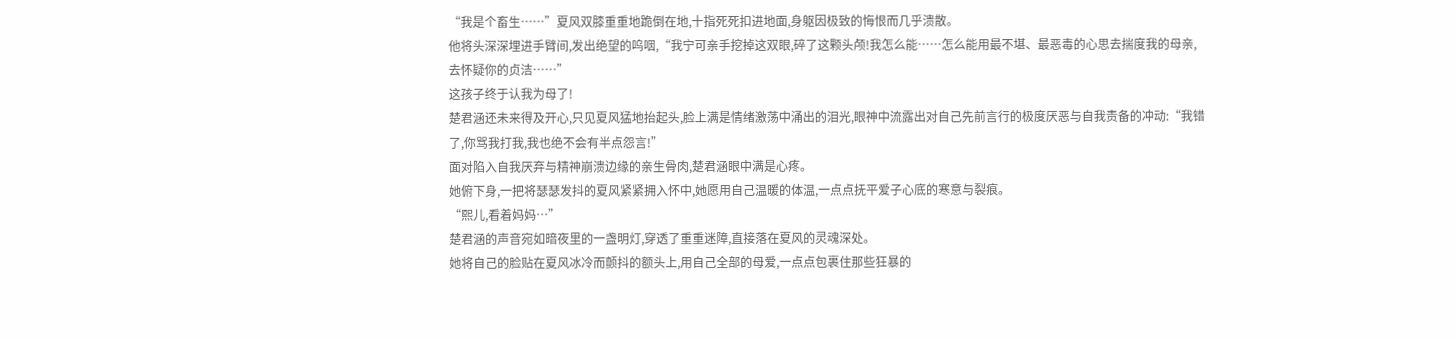“我是个畜生……”夏风双膝重重地跪倒在地,十指死死扣进地面,身躯因极致的悔恨而几乎溃散。
他将头深深埋进手臂间,发出绝望的呜咽,“我宁可亲手挖掉这双眼,碎了这颗头颅!我怎么能……怎么能用最不堪、最恶毒的心思去揣度我的母亲,去怀疑你的贞洁……”
这孩子终于认我为母了!
楚君涵还未来得及开心,只见夏风猛地抬起头,脸上满是情绪激荡中涌出的泪光,眼神中流露出对自己先前言行的极度厌恶与自我责备的冲动:“我错了,你骂我打我,我也绝不会有半点怨言!”
面对陷入自我厌弃与精神崩溃边缘的亲生骨肉,楚君涵眼中满是心疼。
她俯下身,一把将瑟瑟发抖的夏风紧紧拥入怀中,她愿用自己温暖的体温,一点点抚平爱子心底的寒意与裂痕。
“熙儿,看着妈妈…”
楚君涵的声音宛如暗夜里的一盏明灯,穿透了重重迷障,直接落在夏风的灵魂深处。
她将自己的脸贴在夏风冰冷而颤抖的额头上,用自己全部的母爱,一点点包裹住那些狂暴的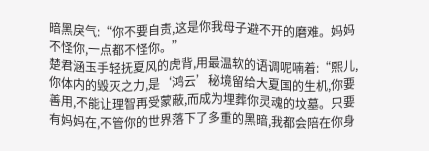暗黑戾气:“你不要自责,这是你我母子避不开的磨难。妈妈不怪你,一点都不怪你。”
楚君涵玉手轻抚夏风的虎背,用最温软的语调呢喃着:“熙儿,你体内的毁灭之力,是‘鸿云’秘境留给大夏国的生机,你要善用,不能让理智再受蒙蔽,而成为埋葬你灵魂的坟墓。只要有妈妈在,不管你的世界落下了多重的黑暗,我都会陪在你身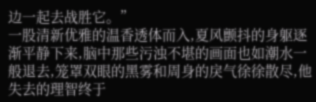边一起去战胜它。”
一股清新优雅的温香透体而入,夏风颤抖的身躯逐渐平静下来,脑中那些污浊不堪的画面也如潮水一般退去,笼罩双眼的黑雾和周身的戾气徐徐散尽,他失去的理智终于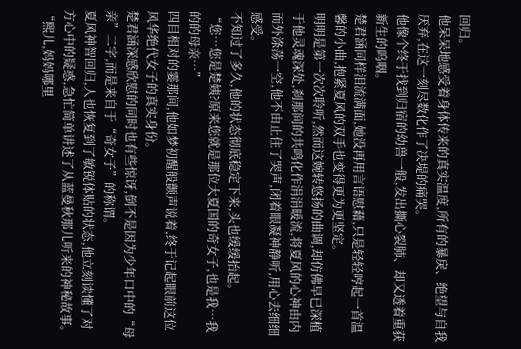回归。
他呆呆地感受着身体传来的真实温度,所有的暴戾、绝望与自我厌弃,在这一刻尽数化作了决堤的痛哭。
他像个终于找到归宿的幼兽一般,发出撕心裂肺、却又透着重获新生的呜咽。
楚君涵同样泪流满面,她没再用言语慰藉,只是轻轻哼起一首温馨的小曲,抱紧夏风的双手也变得更为更坚定。
明明是第一次次聆听,然而这婉转悠扬的曲调,却仿佛早已深植于他灵魂深处,刹那间的共鸣化作涓涓暖流,将夏风的心神由内而外涤荡一空,他不由止住了哭声,闭着眼凝神静听,用心去细细感受。
不知过了多久,他的状态彻底稳定下来,头也缓缓抬起。
“您…您是楚姨?原来您就是那位大夏国的奇女子,也是我…我的的母亲…”
四目相对的霎那间,他如梦初醒般颤声说着,终于记起眼前这位风华绝代女子的真实身份。
楚君涵深感欣慰的同时也有些惊讶,倒不是因为少年口中的“母亲”二字,而是来自于“奇女子”的称谓。
夏风神智回归,人也恢复到了敏锐体贴的状态,他立刻读懂了对方心中的疑惑,急忙简单讲述了从蓝曼秋那儿听来的神秘故事。
“熙儿,妈妈哪里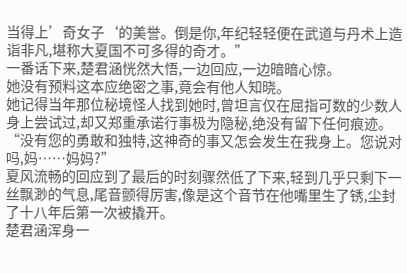当得上’奇女子‘的美誉。倒是你,年纪轻轻便在武道与丹术上造诣非凡,堪称大夏国不可多得的奇才。”
一番话下来,楚君涵恍然大悟,一边回应,一边暗暗心惊。
她没有预料这本应绝密之事,竟会有他人知晓。
她记得当年那位秘境怪人找到她时,曾坦言仅在屈指可数的少数人身上尝试过,却又郑重承诺行事极为隐秘,绝没有留下任何痕迹。
“没有您的勇敢和独特,这神奇的事又怎会发生在我身上。您说对吗,妈……妈妈?”
夏风流畅的回应到了最后的时刻骤然低了下来,轻到几乎只剩下一丝飘渺的气息,尾音颤得厉害,像是这个音节在他嘴里生了锈,尘封了十八年后第一次被撬开。
楚君涵浑身一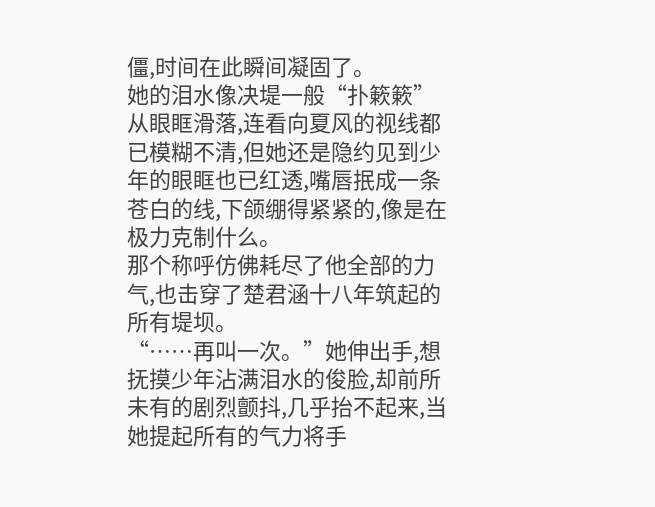僵,时间在此瞬间凝固了。
她的泪水像决堤一般“扑簌簌”从眼眶滑落,连看向夏风的视线都已模糊不清,但她还是隐约见到少年的眼眶也已红透,嘴唇抿成一条苍白的线,下颌绷得紧紧的,像是在极力克制什么。
那个称呼仿佛耗尽了他全部的力气,也击穿了楚君涵十八年筑起的所有堤坝。
“……再叫一次。”她伸出手,想抚摸少年沾满泪水的俊脸,却前所未有的剧烈颤抖,几乎抬不起来,当她提起所有的气力将手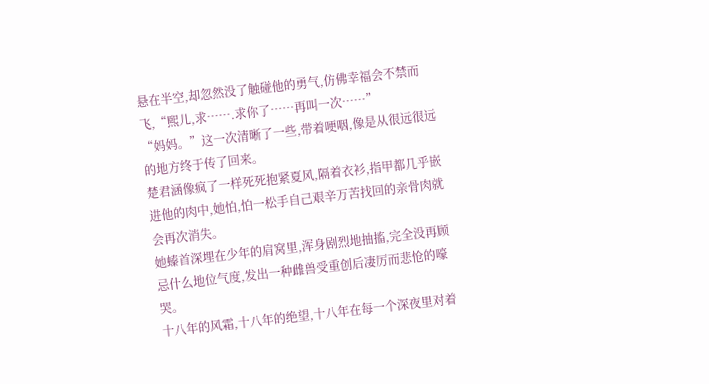悬在半空,却忽然没了触碰他的勇气,仿佛幸福会不禁而飞,“熙儿,求…….求你了……再叫一次……”
“妈妈。”这一次清晰了一些,带着哽咽,像是从很远很远的地方终于传了回来。
楚君涵像疯了一样死死抱紧夏风,隔着衣衫,指甲都几乎嵌进他的肉中,她怕,怕一松手自己艰辛万苦找回的亲骨肉就会再次消失。
她螓首深埋在少年的肩窝里,浑身剧烈地抽搐,完全没再顾忌什么地位气度,发出一种雌兽受重创后凄厉而悲怆的嚎哭。
十八年的风霜,十八年的绝望,十八年在每一个深夜里对着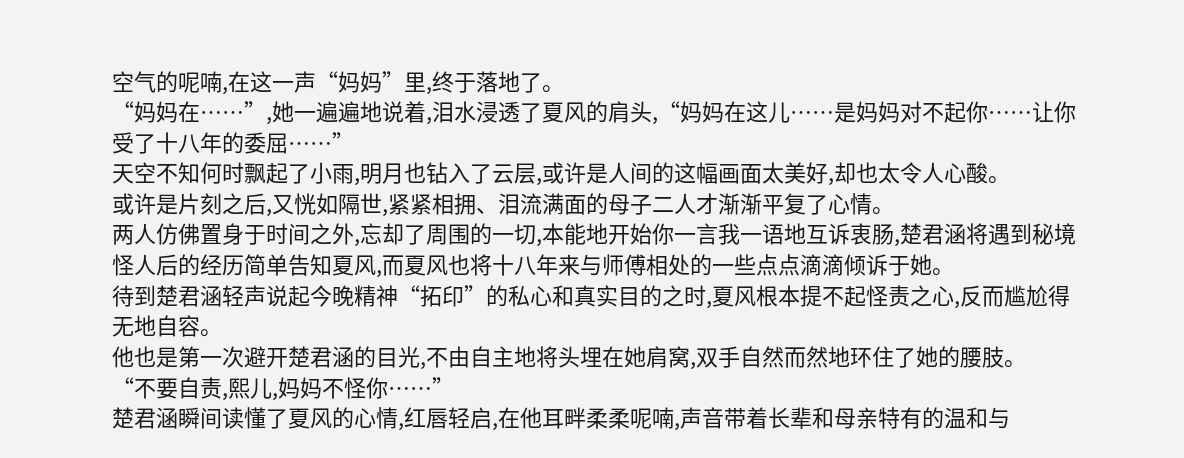空气的呢喃,在这一声“妈妈”里,终于落地了。
“妈妈在……”,她一遍遍地说着,泪水浸透了夏风的肩头,“妈妈在这儿……是妈妈对不起你……让你受了十八年的委屈……”
天空不知何时飘起了小雨,明月也钻入了云层,或许是人间的这幅画面太美好,却也太令人心酸。
或许是片刻之后,又恍如隔世,紧紧相拥、泪流满面的母子二人才渐渐平复了心情。
两人仿佛置身于时间之外,忘却了周围的一切,本能地开始你一言我一语地互诉衷肠,楚君涵将遇到秘境怪人后的经历简单告知夏风,而夏风也将十八年来与师傅相处的一些点点滴滴倾诉于她。
待到楚君涵轻声说起今晚精神“拓印”的私心和真实目的之时,夏风根本提不起怪责之心,反而尴尬得无地自容。
他也是第一次避开楚君涵的目光,不由自主地将头埋在她肩窝,双手自然而然地环住了她的腰肢。
“不要自责,熙儿,妈妈不怪你……”
楚君涵瞬间读懂了夏风的心情,红唇轻启,在他耳畔柔柔呢喃,声音带着长辈和母亲特有的温和与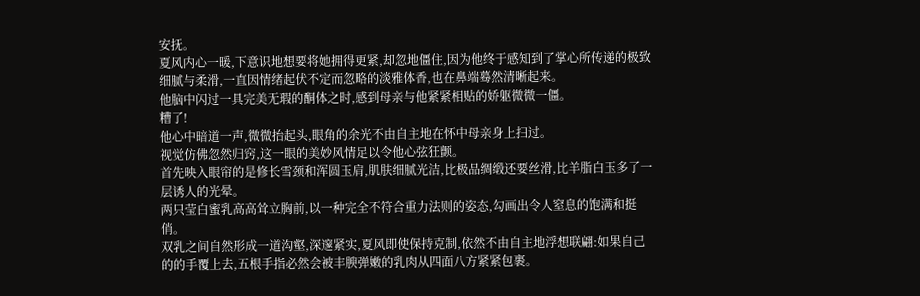安抚。
夏风内心一暖,下意识地想要将她拥得更紧,却忽地僵住,因为他终于感知到了掌心所传递的极致细腻与柔滑,一直因情绪起伏不定而忽略的淡雅体香,也在鼻端蓦然清晰起来。
他脑中闪过一具完美无瑕的酮体之时,感到母亲与他紧紧相贴的娇躯微微一僵。
糟了!
他心中暗道一声,微微抬起头,眼角的余光不由自主地在怀中母亲身上扫过。
视觉仿佛忽然归窍,这一眼的美妙风情足以令他心弦狂颤。
首先映入眼帘的是修长雪颈和浑圆玉肩,肌肤细腻光洁,比极品绸缎还要丝滑,比羊脂白玉多了一层诱人的光晕。
两只莹白蜜乳高高耸立胸前,以一种完全不符合重力法则的姿态,勾画出令人窒息的饱满和挺俏。
双乳之间自然形成一道沟壑,深邃紧实,夏风即使保持克制,依然不由自主地浮想联翩:如果自己的的手覆上去,五根手指必然会被丰腴弹嫩的乳肉从四面八方紧紧包裹。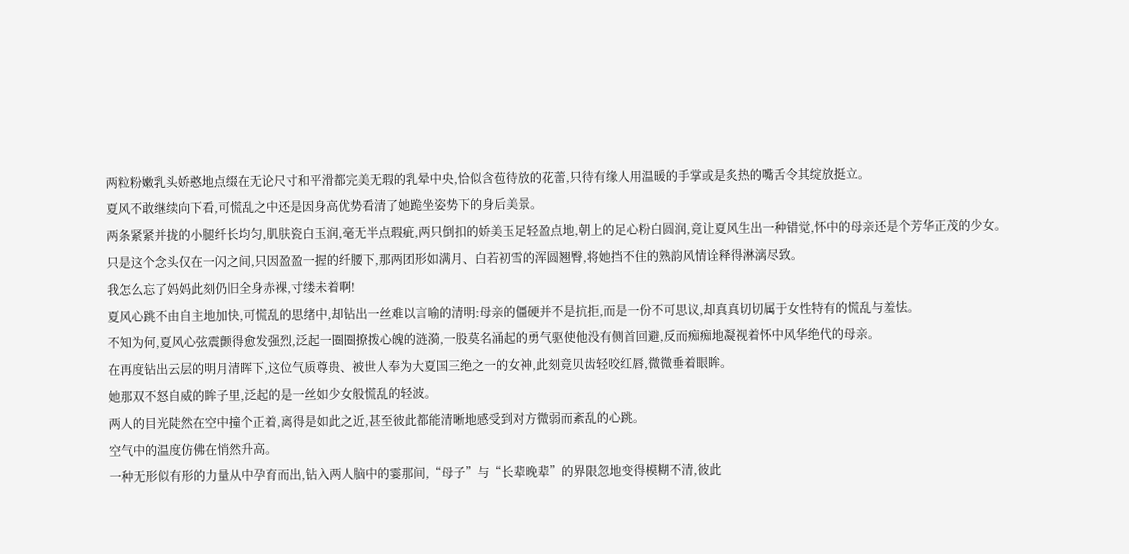两粒粉嫩乳头娇憨地点缀在无论尺寸和平滑都完美无瑕的乳晕中央,恰似含苞待放的花蕾,只待有缘人用温暖的手掌或是炙热的嘴舌令其绽放挺立。
夏风不敢继续向下看,可慌乱之中还是因身高优势看清了她跪坐姿势下的身后美景。
两条紧紧并拢的小腿纤长均匀,肌肤瓷白玉润,毫无半点瑕疵,两只倒扣的娇美玉足轻盈点地,朝上的足心粉白圆润,竟让夏风生出一种错觉,怀中的母亲还是个芳华正茂的少女。
只是这个念头仅在一闪之间,只因盈盈一握的纤腰下,那两团形如满月、白若初雪的浑圆翘臀,将她挡不住的熟韵风情诠释得淋漓尽致。
我怎么忘了妈妈此刻仍旧全身赤裸,寸缕未着啊!
夏风心跳不由自主地加快,可慌乱的思绪中,却钻出一丝难以言喻的清明:母亲的僵硬并不是抗拒,而是一份不可思议,却真真切切属于女性特有的慌乱与羞怯。
不知为何,夏风心弦震颤得愈发强烈,泛起一圈圈撩拨心魄的涟漪,一股莫名涌起的勇气驱使他没有侧首回避,反而痴痴地凝视着怀中风华绝代的母亲。
在再度钻出云层的明月清晖下,这位气质尊贵、被世人奉为大夏国三绝之一的女神,此刻竟贝齿轻咬红唇,微微垂着眼眸。
她那双不怒自威的眸子里,泛起的是一丝如少女般慌乱的轻波。
两人的目光陡然在空中撞个正着,离得是如此之近,甚至彼此都能清晰地感受到对方微弱而紊乱的心跳。
空气中的温度仿佛在悄然升高。
一种无形似有形的力量从中孕育而出,钻入两人脑中的霎那间,“母子”与“长辈晚辈”的界限忽地变得模糊不清,彼此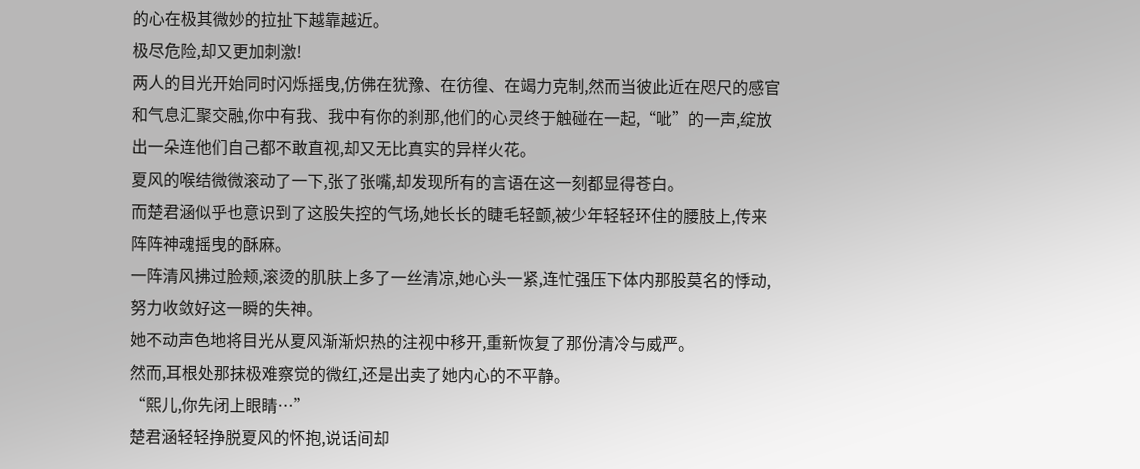的心在极其微妙的拉扯下越靠越近。
极尽危险,却又更加刺激!
两人的目光开始同时闪烁摇曳,仿佛在犹豫、在彷徨、在竭力克制,然而当彼此近在咫尺的感官和气息汇聚交融,你中有我、我中有你的刹那,他们的心灵终于触碰在一起,“呲”的一声,绽放出一朵连他们自己都不敢直视,却又无比真实的异样火花。
夏风的喉结微微滚动了一下,张了张嘴,却发现所有的言语在这一刻都显得苍白。
而楚君涵似乎也意识到了这股失控的气场,她长长的睫毛轻颤,被少年轻轻环住的腰肢上,传来阵阵神魂摇曳的酥麻。
一阵清风拂过脸颊,滚烫的肌肤上多了一丝清凉,她心头一紧,连忙强压下体内那股莫名的悸动,努力收敛好这一瞬的失神。
她不动声色地将目光从夏风渐渐炽热的注视中移开,重新恢复了那份清冷与威严。
然而,耳根处那抹极难察觉的微红,还是出卖了她内心的不平静。
“熙儿,你先闭上眼睛…”
楚君涵轻轻挣脱夏风的怀抱,说话间却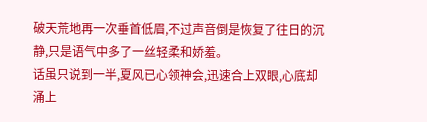破天荒地再一次垂首低眉,不过声音倒是恢复了往日的沉静,只是语气中多了一丝轻柔和娇羞。
话虽只说到一半,夏风已心领神会,迅速合上双眼,心底却涌上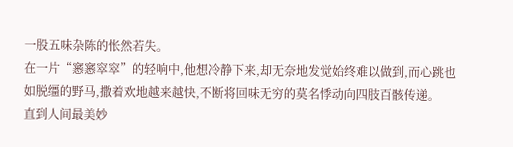一股五味杂陈的怅然若失。
在一片“窸窸窣窣”的轻响中,他想冷静下来,却无奈地发觉始终难以做到,而心跳也如脱缰的野马,撒着欢地越来越快,不断将回味无穷的莫名悸动向四肢百骸传递。
直到人间最美妙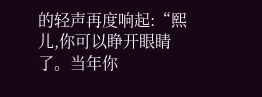的轻声再度响起:“熙儿,你可以睁开眼睛了。当年你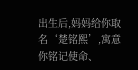出生后,妈妈给你取名‘楚铭熙’,寓意你铭记使命、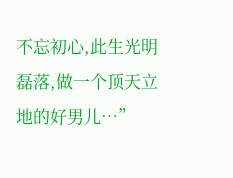不忘初心,此生光明磊落,做一个顶天立地的好男儿…”